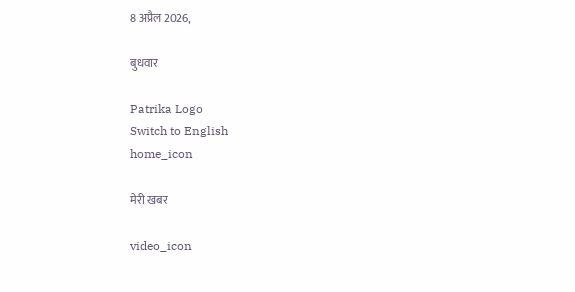8 अप्रैल 2026,

बुधवार

Patrika Logo
Switch to English
home_icon

मेरी खबर

video_icon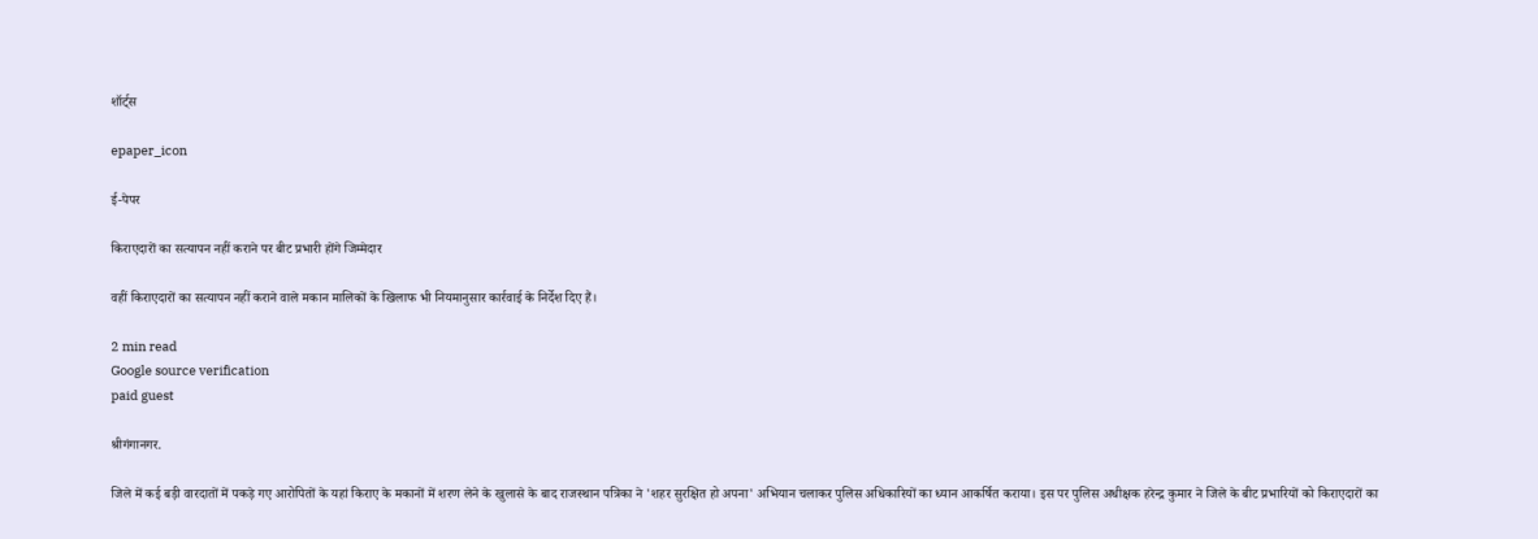शॉर्ट्स

epaper_icon

ई-पेपर

किराएदारों का सत्यापन नहीं कराने पर बीट प्रभारी होंगे जिम्मेदार

वहीं किराएदारों का सत्यापन नहीं कराने वाले मकान मालिकों के खिलाफ भी नियमानुसार कार्रवाई के निर्देश दिए हैं।

2 min read
Google source verification
paid guest

श्रीगंगानगर.

जिले में कई बड़ी वारदातों में पकड़े गए आरोपितों के यहां किराए के मकानों में शरण लेने के खुलासे के बाद राजस्थान पत्रिका ने 'शहर सुरक्षित हो अपना' अभियान चलाकर पुलिस अधिकारियों का ध्यान आकर्षित कराया। इस पर पुलिस अधीक्षक हरेन्द्र कुमार ने जिले के बीट प्रभारियों को किराएदारों का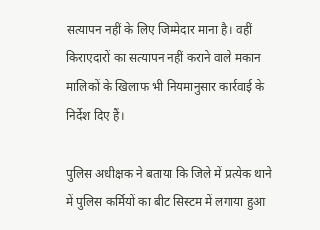सत्यापन नहीं के लिए जिम्मेदार माना है। वहीं किराएदारों का सत्यापन नहीं कराने वाले मकान मालिकों के खिलाफ भी नियमानुसार कार्रवाई के निर्देश दिए हैं।

पुलिस अधीक्षक ने बताया कि जिले में प्रत्येक थाने में पुलिस कर्मियों का बीट सिस्टम में लगाया हुआ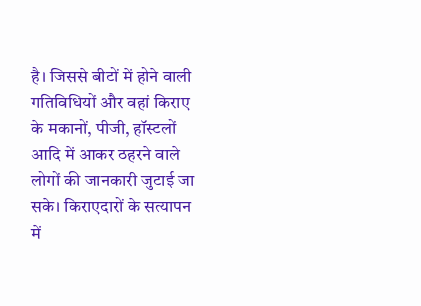है। जिससे बीटों में होने वाली गतिविधियों और वहां किराए के मकानों, पीजी, हॉस्टलों आदि में आकर ठहरने वाले लोगों की जानकारी जुटाई जा सके। किराएदारों के सत्यापन में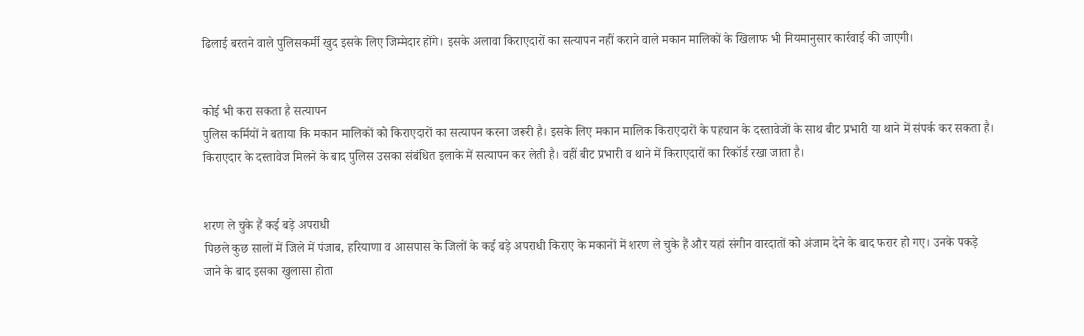ढिलाई बरतने वाले पुलिसकर्मी खुद इसके लिए जिम्मेदार होंगे। इसके अलावा किराएदारों का सत्यापन नहीं कराने वाले मकान मालिकों के खिलाफ भी नियमानुसार कार्रवाई की जाएगी।


कोई भी करा सकता है सत्यापन
पुलिस कर्मियों ने बताया कि मकान मालिकों को किराएदारों का सत्यापन करना जरूरी है। इसके लिए मकान मालिक किराएदारों के पहचान के दस्तावेजों के साथ बीट प्रभारी या थाने में संपर्क कर सकता है। किराएदार के दस्तावेज मिलने के बाद पुलिस उसका संबंधित इलाके में सत्यापन कर लेती है। वहीं बीट प्रभारी व थाने में किराएदारों का रिकॉर्ड रखा जाता है।


शरण ले चुके हैं कई बड़े अपराधी
पिछले कुछ सालों में जिले में पंजाब, हरियाणा व आसपास के जिलों के कई बड़े अपराधी किराए के मकानों में शरण ले चुके हैं और यहां संगीन वारदातों को अंजाम देने के बाद फरार हो गए। उनके पकड़े जाने के बाद इसका खुलासा होता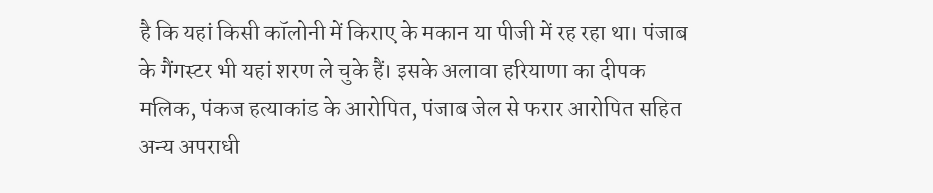है कि यहां किसी कॉलोनी में किराए के मकान या पीजी में रह रहा था। पंजाब के गैंगस्टर भी यहां शरण ले चुके हैं। इसके अलावा हरियाणा का दीपक मलिक, पंकज हत्याकांड के आरोपित, पंजाब जेल से फरार आरोपित सहित अन्य अपराधी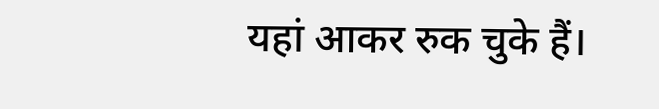यहां आकर रुक चुके हैं।